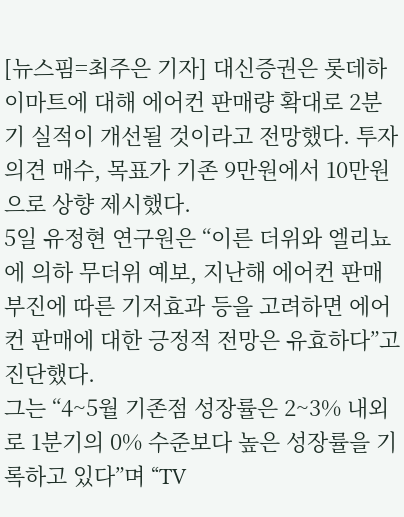[뉴스핌=최주은 기자] 대신증권은 롯데하이마트에 대해 에어컨 판매량 확대로 2분기 실적이 개선될 것이라고 전망했다. 투자의견 매수, 목표가 기존 9만원에서 10만원으로 상향 제시했다.
5일 유정현 연구원은 “이른 더위와 엘리뇨에 의하 무더위 예보, 지난해 에어컨 판매 부진에 따른 기저효과 등을 고려하면 에어컨 판매에 대한 긍정적 전망은 유효하다”고 진단했다.
그는 “4~5월 기존점 성장률은 2~3% 내외로 1분기의 0% 수준보다 높은 성장률을 기록하고 있다”며 “TV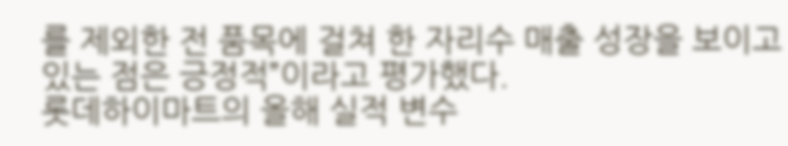를 제외한 전 품목에 걸쳐 한 자리수 매출 성장을 보이고 있는 점은 긍정적”이라고 평가했다.
롯데하이마트의 올해 실적 변수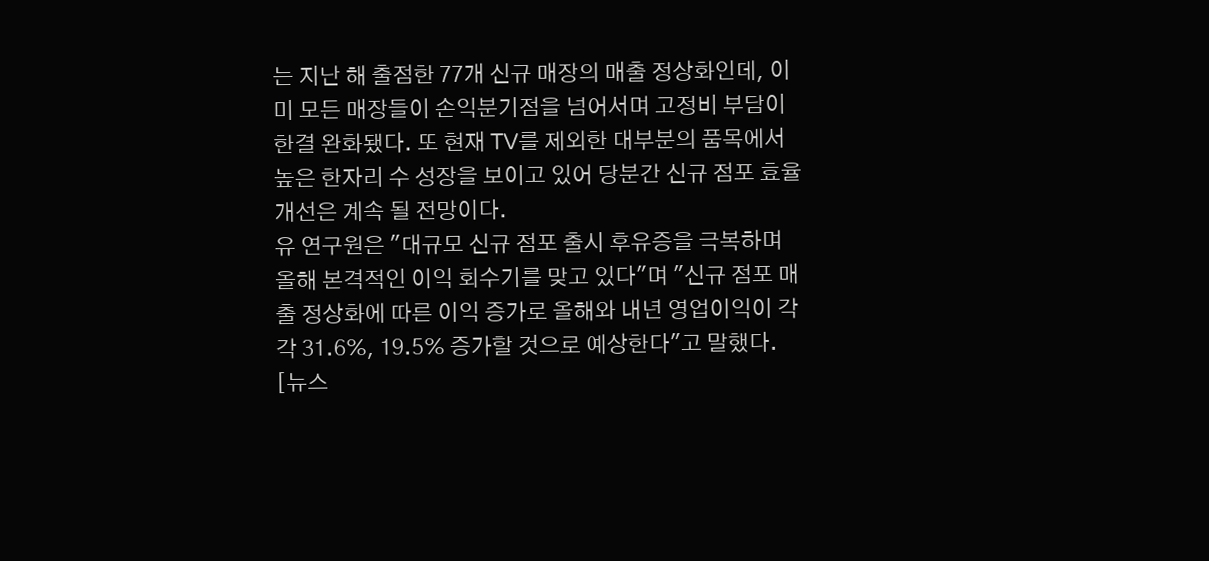는 지난 해 출점한 77개 신규 매장의 매출 정상화인데, 이미 모든 매장들이 손익분기점을 넘어서며 고정비 부담이 한결 완화됐다. 또 현재 TV를 제외한 대부분의 품목에서 높은 한자리 수 성장을 보이고 있어 당분간 신규 점포 효율 개선은 계속 될 전망이다.
유 연구원은 "대규모 신규 점포 출시 후유증을 극복하며 올해 본격적인 이익 회수기를 맞고 있다"며 "신규 점포 매출 정상화에 따른 이익 증가로 올해와 내년 영업이익이 각각 31.6%, 19.5% 증가할 것으로 예상한다"고 말했다.
[뉴스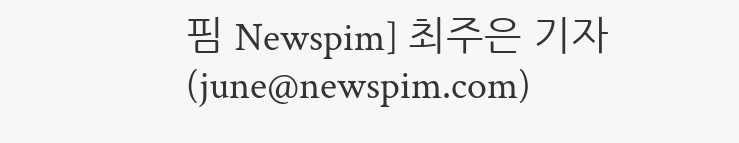핌 Newspim] 최주은 기자 (june@newspim.com)